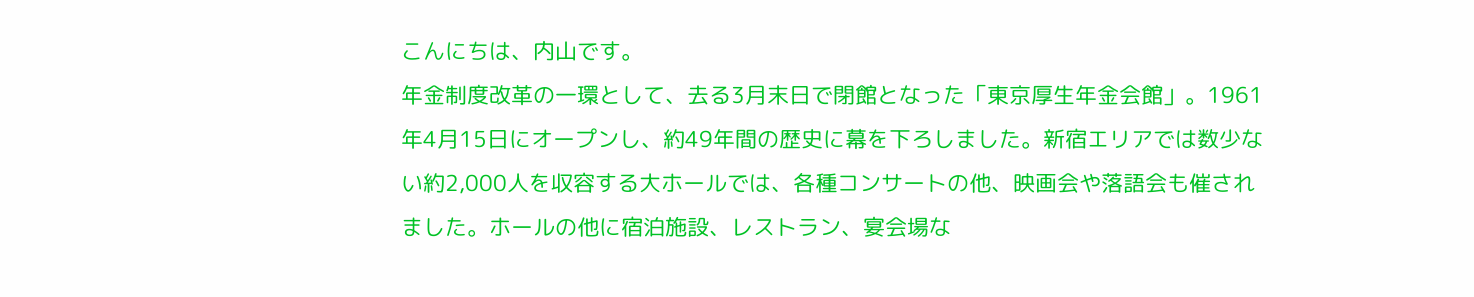こんにちは、内山です。
年金制度改革の一環として、去る3月末日で閉館となった「東京厚生年金会館」。1961年4月15日にオープンし、約49年間の歴史に幕を下ろしました。新宿エリアでは数少ない約2,000人を収容する大ホールでは、各種コンサートの他、映画会や落語会も催されました。ホールの他に宿泊施設、レストラン、宴会場な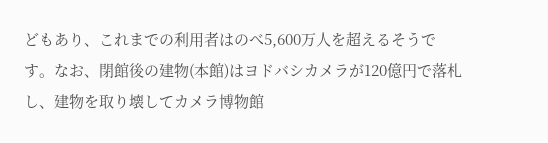どもあり、これまでの利用者はのべ5,600万人を超えるそうです。なお、閉館後の建物(本館)はヨドバシカメラが120億円で落札し、建物を取り壊してカメラ博物館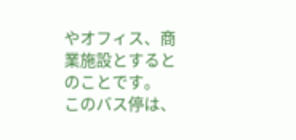やオフィス、商業施設とするとのことです。
このバス停は、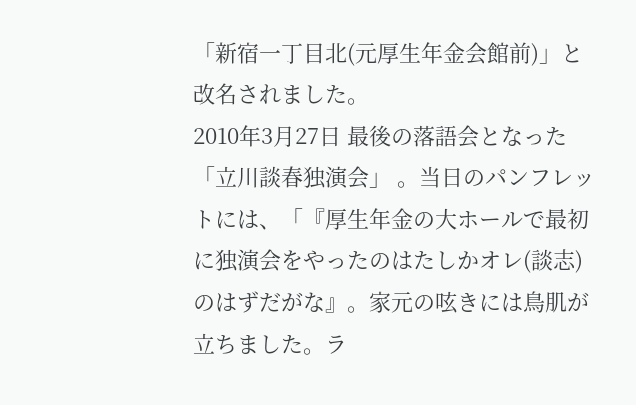「新宿一丁目北(元厚生年金会館前)」と改名されました。
2010年3月27日 最後の落語会となった「立川談春独演会」 。当日のパンフレットには、「『厚生年金の大ホールで最初に独演会をやったのはたしかオレ(談志)のはずだがな』。家元の呟きには鳥肌が立ちました。ラ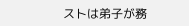ストは弟子が務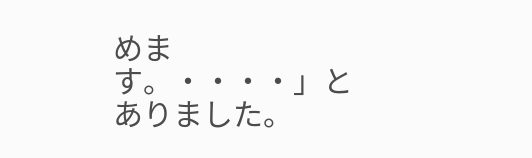めます。・・・・」とありました。